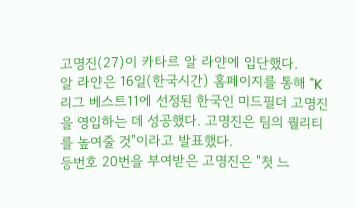고명진(27)이 카타르 알 라얀에 입단했다.
알 라얀은 16일(한국시간) 홈페이지를 통해 "K리그 베스트11에 선정된 한국인 미드필더 고명진을 영입하는 데 성공했다. 고명진은 팀의 퀄리티를 높여줄 것"이라고 발표했다.
등번호 20번을 부여받은 고명진은 "첫 느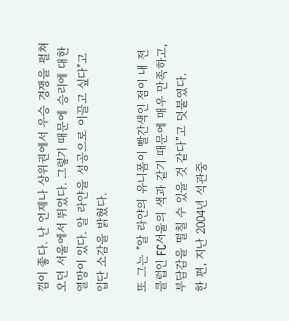낌이 좋다. 난 언제나 상위권에서 우승 경쟁을 펼쳐오던 서울에서 뛰었다. 그렇기 때문에 승리에 대한 열망이 있다. 알 라얀을 성공으로 이끌고 싶다"고 입단 소감을 밝혔다.

또 그는 "알 라얀의 유니폼이 빨간색인 점이 내 전 클럽인 FC서울의 색과 같기 때문에 매우 만족하고, 부담감을 떨칠 수 있을 것 같다”고 덧붙였다.
한 편, 지난 2004년 석관중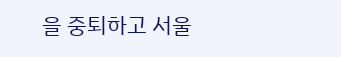을 중퇴하고 서울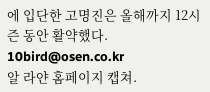에 입단한 고명진은 올해까지 12시즌 동안 활약했다.
10bird@osen.co.kr
알 라얀 홈페이지 캡쳐.